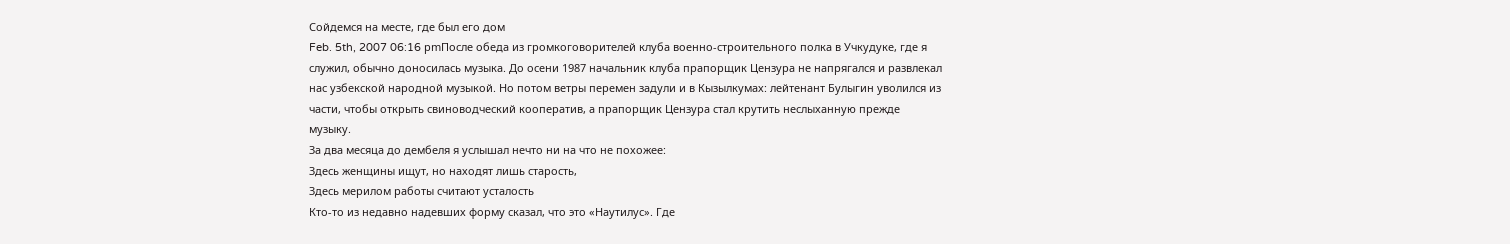Сойдемся на месте, где был его дом
Feb. 5th, 2007 06:16 pmПосле обеда из громкоговорителей клуба военно-строительного полка в Учкудуке, где я служил, обычно доносилась музыка. До осени 1987 начальник клуба прапорщик Цензура не напрягался и развлекал нас узбекской народной музыкой. Но потом ветры перемен задули и в Кызылкумах: лейтенант Булыгин уволился из части, чтобы открыть свиноводческий кооператив, а прапорщик Цензура стал крутить неслыханную прежде музыку.
За два месяца до дембеля я услышал нечто ни на что не похожее:
Здесь женщины ищут, но находят лишь старость,
Здесь мерилом работы считают усталость
Кто-то из недавно надевших форму сказал, что это «Наутилус». Где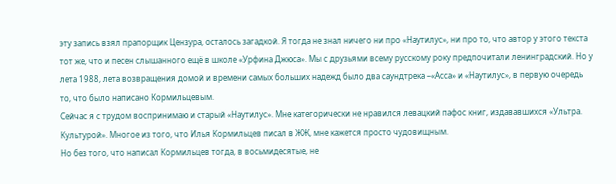эту запись взял прапорщик Цензура, осталось загадкой. Я тогда не знал ничего ни про «Наутилус», ни про то, что автор у этого текста тот же, что и песен слышанного ещё в школе «Урфина Джюса». Мы с друзьями всему русскому року предпочитали ленинградский. Но у лета 1988, лета возвращения домой и времени самых больших надежд было два саундтрека –«Асса» и «Наутилус», в первую очередь то, что было написано Кормильцевым.
Сейчас я с трудом воспринимаю и старый «Наутилус». Мне категорически не нравился левацкий пафос книг, издававшихся «Ультра. Культурой». Многое из того, что Илья Кормильцев писал в ЖЖ, мне кажется просто чудовищным.
Но без того, что написал Кормильцев тогда, в восьмидесятые, не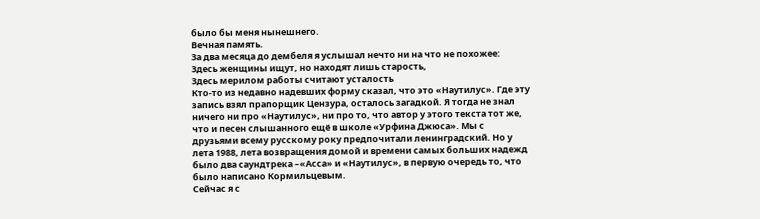было бы меня нынешнего.
Вечная память.
За два месяца до дембеля я услышал нечто ни на что не похожее:
Здесь женщины ищут, но находят лишь старость,
Здесь мерилом работы считают усталость
Кто-то из недавно надевших форму сказал, что это «Наутилус». Где эту запись взял прапорщик Цензура, осталось загадкой. Я тогда не знал ничего ни про «Наутилус», ни про то, что автор у этого текста тот же, что и песен слышанного ещё в школе «Урфина Джюса». Мы с друзьями всему русскому року предпочитали ленинградский. Но у лета 1988, лета возвращения домой и времени самых больших надежд было два саундтрека –«Асса» и «Наутилус», в первую очередь то, что было написано Кормильцевым.
Сейчас я с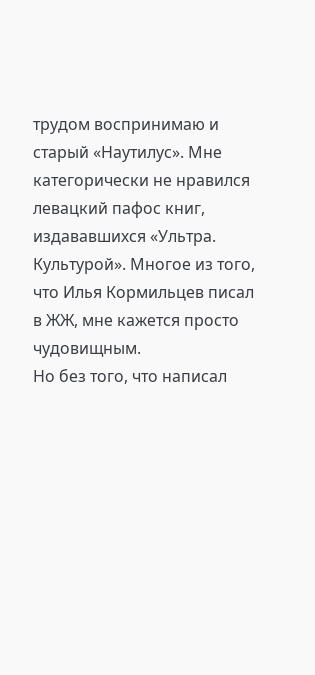трудом воспринимаю и старый «Наутилус». Мне категорически не нравился левацкий пафос книг, издававшихся «Ультра. Культурой». Многое из того, что Илья Кормильцев писал в ЖЖ, мне кажется просто чудовищным.
Но без того, что написал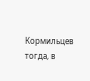Кормильцев тогда, в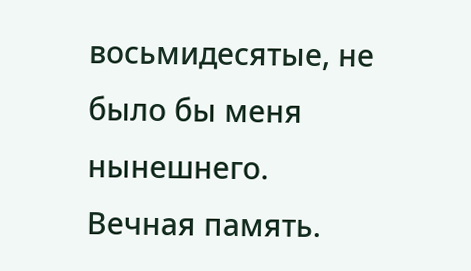восьмидесятые, не было бы меня нынешнего.
Вечная память.